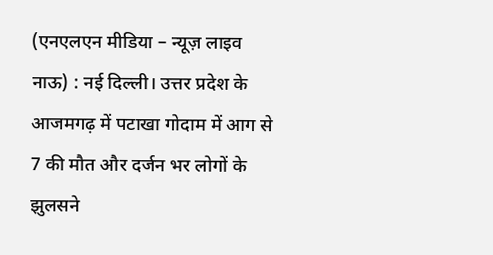(एनएलएन मीडिया – न्यूज़ लाइव नाऊ) : नई दिल्ली। उत्तर प्रदेश के आजमगढ़ में पटाखा गोदाम में आग से 7 की मौत और दर्जन भर लोगों के झुलसने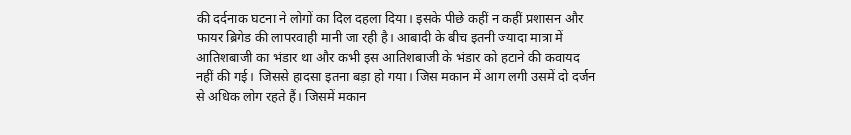की दर्दनाक घटना ने लोगों का दिल दहला दिया। इसके पीछे कहीं न कहीं प्रशासन और फायर ब्रिगेड की लापरवाही मानी जा रही है। आबादी के बीच इतनी ज्यादा मात्रा में आतिशबाजी का भंडार था और कभी इस आतिशबाजी के भंडार को हटाने की कवायद नहीं की गई। जिससे हादसा इतना बड़ा हो गया। जिस मकान में आग लगी उसमें दो दर्जन से अधिक लोग रहते हैं। जिसमें मकान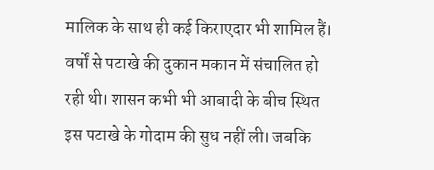मालिक के साथ ही कई किराएदार भी शामिल हैं। वर्षों से पटाखे की दुकान मकान में संचालित हो रही थी। शासन कभी भी आबादी के बीच स्थित इस पटाखे के गोदाम की सुध नहीं ली। जबकि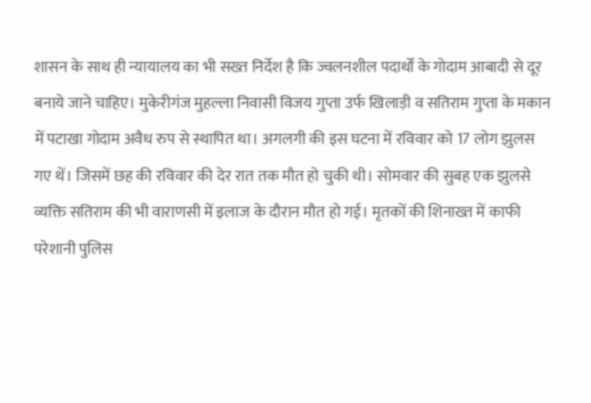शासन के साथ ही न्यायालय का भी सख्त निर्देश है कि ज्वलनशील पदार्थों के गोदाम आबादी से दूर बनाये जाने चाहिए। मुकेरीगंज मुहल्ला निवासी विजय गुप्ता उर्फ खिलाड़ी व सतिराम गुप्ता के मकान में पटाखा गोदाम अवैध रुप से स्थापित था। अगलगी की इस घटना में रविवार को 17 लोग झुलस गए थें। जिसमें छह की रविवार की देर रात तक मौत हो चुकी थी। सोमवार की सुबह एक झुलसे व्यक्ति सतिराम की भी वाराणसी में इलाज के दौरान मौत हो गई। मृतकों की शिनाख्त में काफी परेशानी पुलिस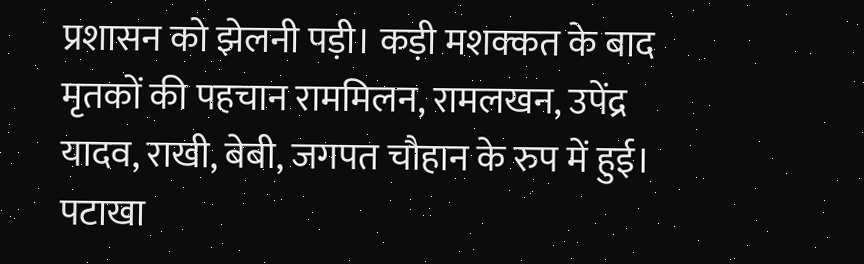प्रशासन को झेलनी पड़ी। कड़ी मशक्कत के बाद मृतकों की पहचान राममिलन, रामलखन, उपेंद्र यादव, राखी, बेबी, जगपत चौहान के रुप में हुई। पटाखा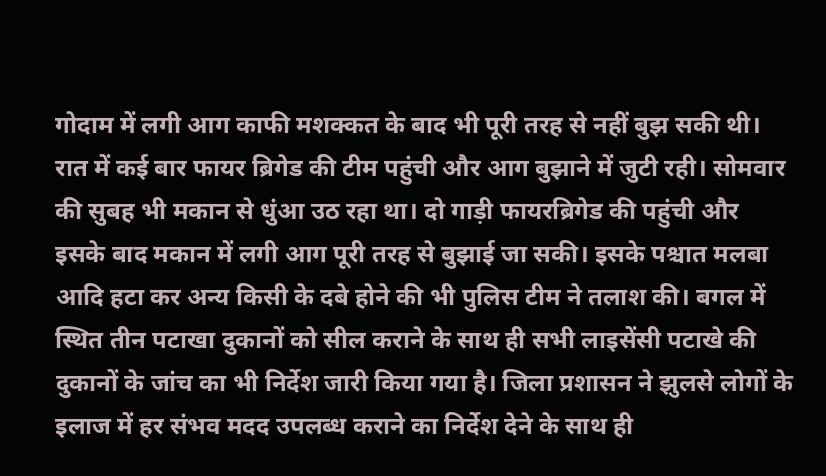गोदाम में लगी आग काफी मशक्कत के बाद भी पूरी तरह से नहीं बुझ सकी थी। रात में कई बार फायर ब्रिगेड की टीम पहुंची और आग बुझाने में जुटी रही। सोमवार की सुबह भी मकान से धुंआ उठ रहा था। दो गाड़ी फायरब्रिगेड की पहुंची और इसके बाद मकान में लगी आग पूरी तरह से बुझाई जा सकी। इसके पश्चात मलबा आदि हटा कर अन्य किसी के दबे होने की भी पुलिस टीम ने तलाश की। बगल में स्थित तीन पटाखा दुकानों को सील कराने के साथ ही सभी लाइसेंसी पटाखे की दुकानों के जांच का भी निर्देश जारी किया गया है। जिला प्रशासन ने झुलसे लोगों के इलाज में हर संभव मदद उपलब्ध कराने का निर्देश देने के साथ ही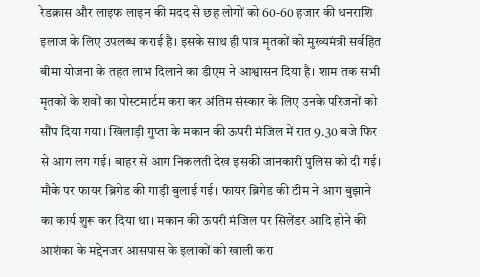रेडक्रास और लाइफ लाइन की मदद से छह लोगों को 60-60 हजार की धनराशि इलाज के लिए उपलब्ध कराई है। इसके साथ ही पात्र मृतकों को मुख्यमंत्री सर्वहित बीमा योजना के तहत लाभ दिलाने का डीएम ने आश्वासन दिया है। शाम तक सभी मृतकों के शवों का पोस्टमार्टम करा कर अंतिम संस्कार के लिए उनके परिजनों को सौंप दिया गया। खिलाड़ी गुप्ता के मकान की ऊपरी मंजिल में रात 9.30 बजे फिर से आग लग गई। बाहर से आग निकलती देख इसकी जानकारी पुलिस को दी गई। मौके पर फायर ब्रिगेड की गाड़ी बुलाई गई। फायर ब्रिगेड की टीम ने आग बुझाने का कार्य शुरू कर दिया था। मकान की ऊपरी मंजिल पर सिलेंडर आदि होने की आशंका के मद्देनजर आसपास के इलाकों को खाली करा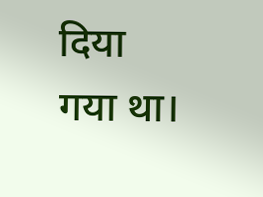दिया गया था।